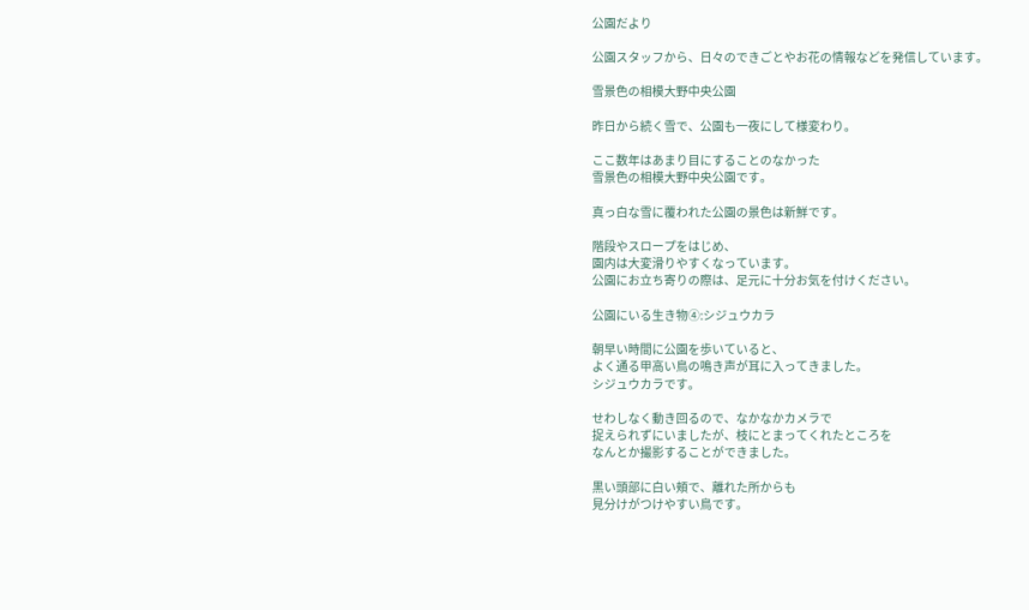公園だより

公園スタッフから、⽇々のできごとやお花の情報などを発信しています。

雪景色の相模大野中央公園

昨日から続く雪で、公園も一夜にして様変わり。

ここ数年はあまり目にすることのなかった
雪景色の相模大野中央公園です。

真っ白な雪に覆われた公園の景色は新鮮です。

階段やスロープをはじめ、
園内は大変滑りやすくなっています。
公園にお立ち寄りの際は、足元に十分お気を付けください。

公園にいる生き物④:シジュウカラ

朝早い時間に公園を歩いていると、
よく通る甲高い鳥の鳴き声が耳に入ってきました。
シジュウカラです。

せわしなく動き回るので、なかなかカメラで
捉えられずにいましたが、枝にとまってくれたところを
なんとか撮影することができました。

黒い頭部に白い頬で、離れた所からも
見分けがつけやすい鳥です。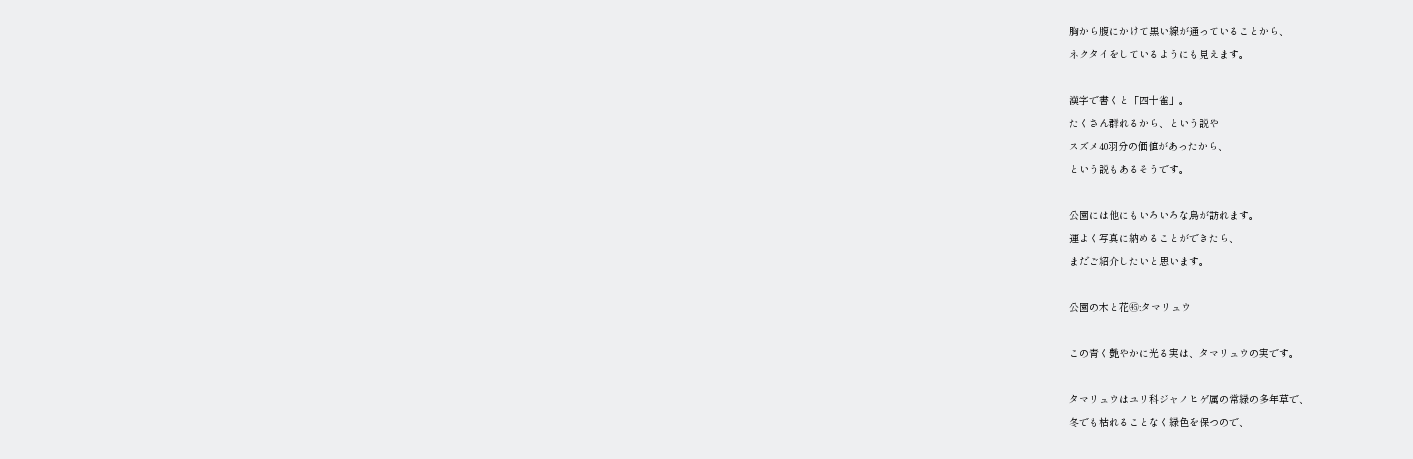胸から腹にかけて黒い線が通っていることから、
ネクタイをしているようにも見えます。

漢字で書くと「四十雀」。
たくさん群れるから、という説や
スズメ40羽分の価値があったから、
という説もあるそうです。

公園には他にもいろいろな鳥が訪れます。
運よく写真に納めることができたら、
まだご紹介したいと思います。

公園の木と花㊺:タマリュウ

この青く艶やかに光る実は、タマリュウの実です。

タマリュウはユリ科ジャノヒゲ属の常緑の多年草で、
冬でも枯れることなく緑色を保つので、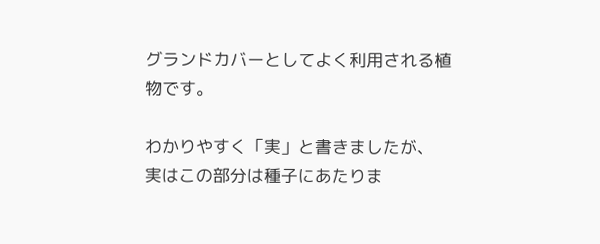グランドカバーとしてよく利用される植物です。

わかりやすく「実」と書きましたが、
実はこの部分は種子にあたりま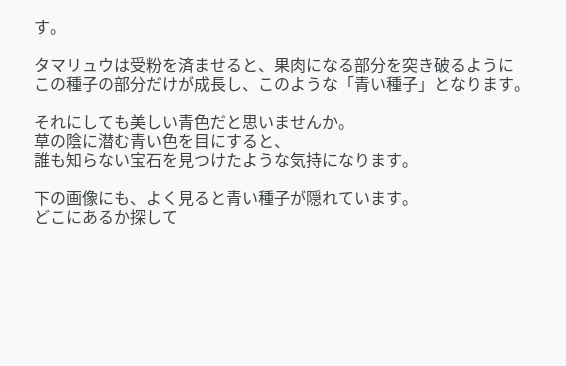す。

タマリュウは受粉を済ませると、果肉になる部分を突き破るように
この種子の部分だけが成長し、このような「青い種子」となります。

それにしても美しい青色だと思いませんか。
草の陰に潜む青い色を目にすると、
誰も知らない宝石を見つけたような気持になります。

下の画像にも、よく見ると青い種子が隠れています。
どこにあるか探して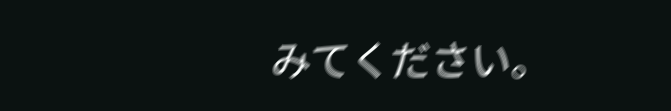みてください。